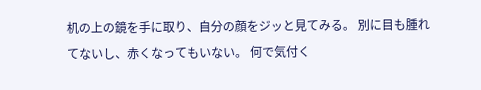机の上の鏡を手に取り、自分の顔をジッと見てみる。 別に目も腫れてないし、赤くなってもいない。 何で気付く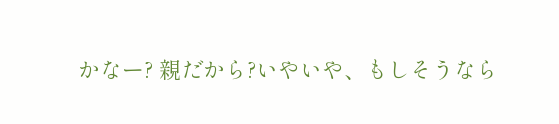かなー? 親だから?いやいや、もしそうなら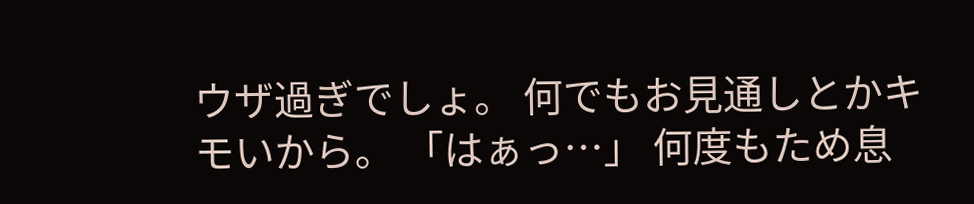ウザ過ぎでしょ。 何でもお見通しとかキモいから。 「はぁっ…」 何度もため息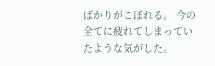ばかりがこぼれる。 今の全てに疲れてしまっていたような気がした。